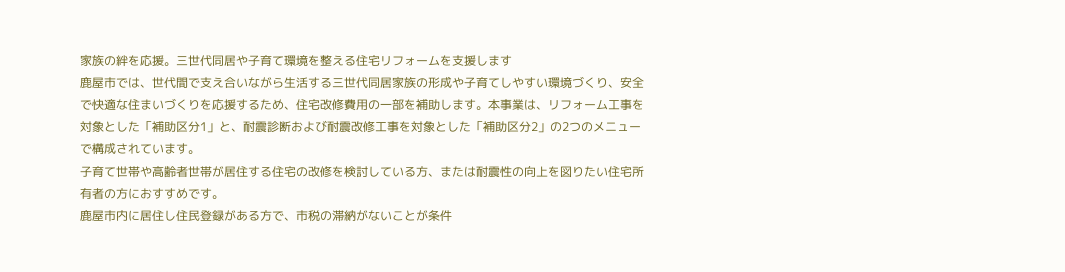家族の絆を応援。三世代同居や子育て環境を整える住宅リフォームを支援します
鹿屋市では、世代間で支え合いながら生活する三世代同居家族の形成や子育てしやすい環境づくり、安全で快適な住まいづくりを応援するため、住宅改修費用の一部を補助します。本事業は、リフォーム工事を対象とした「補助区分1」と、耐震診断および耐震改修工事を対象とした「補助区分2」の2つのメニューで構成されています。
子育て世帯や高齢者世帯が居住する住宅の改修を検討している方、または耐震性の向上を図りたい住宅所有者の方におすすめです。
鹿屋市内に居住し住民登録がある方で、市税の滞納がないことが条件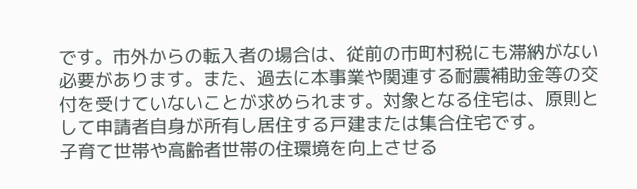です。市外からの転入者の場合は、従前の市町村税にも滞納がない必要があります。また、過去に本事業や関連する耐震補助金等の交付を受けていないことが求められます。対象となる住宅は、原則として申請者自身が所有し居住する戸建または集合住宅です。
子育て世帯や高齢者世帯の住環境を向上させる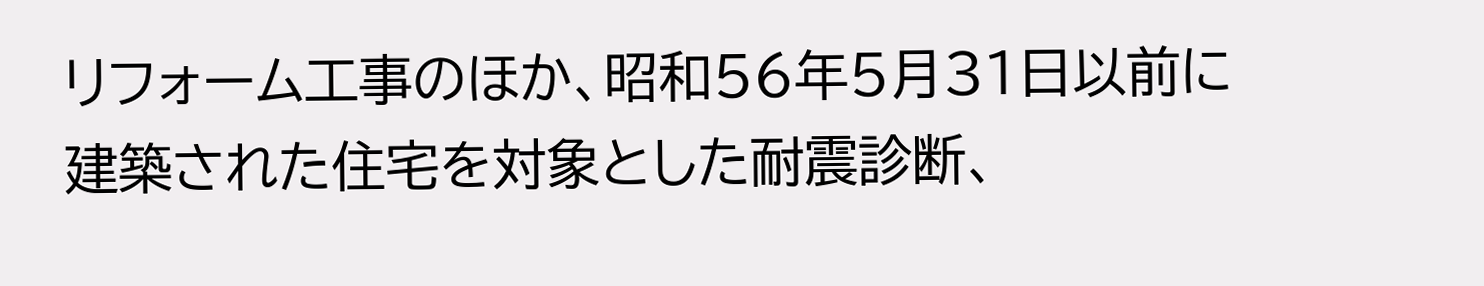リフォーム工事のほか、昭和56年5月31日以前に建築された住宅を対象とした耐震診断、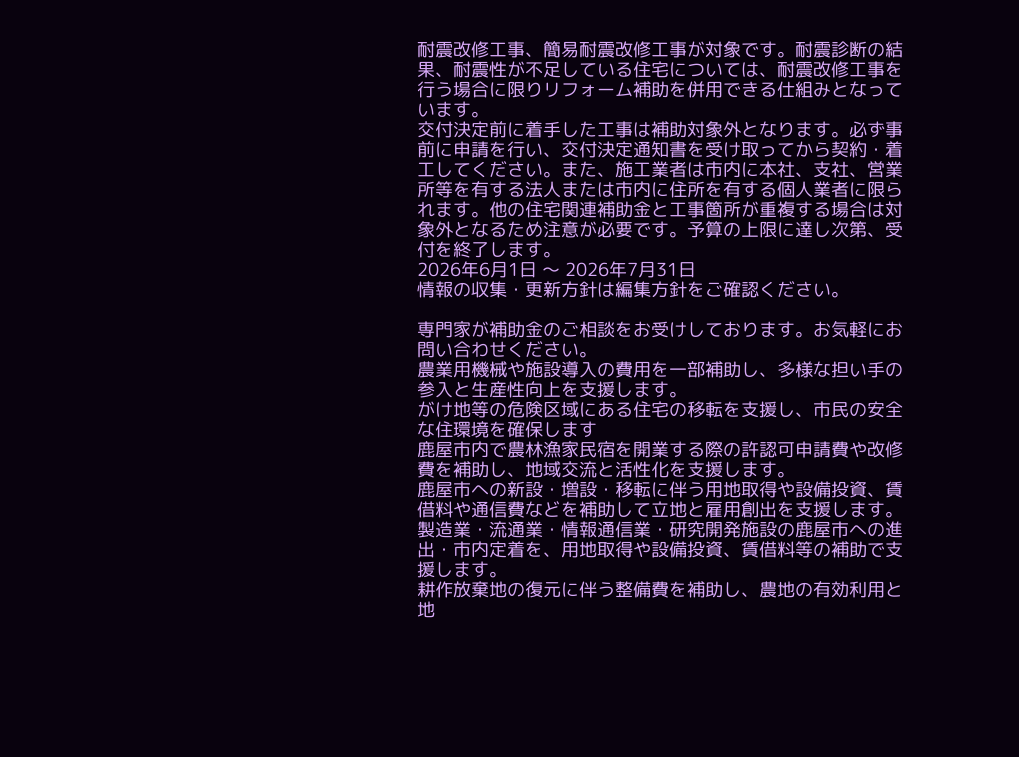耐震改修工事、簡易耐震改修工事が対象です。耐震診断の結果、耐震性が不足している住宅については、耐震改修工事を行う場合に限りリフォーム補助を併用できる仕組みとなっています。
交付決定前に着手した工事は補助対象外となります。必ず事前に申請を行い、交付決定通知書を受け取ってから契約・着工してください。また、施工業者は市内に本社、支社、営業所等を有する法人または市内に住所を有する個人業者に限られます。他の住宅関連補助金と工事箇所が重複する場合は対象外となるため注意が必要です。予算の上限に達し次第、受付を終了します。
2026年6月1日 〜 2026年7月31日
情報の収集・更新方針は編集方針をご確認ください。

専門家が補助金のご相談をお受けしております。お気軽にお問い合わせください。
農業用機械や施設導入の費用を一部補助し、多様な担い手の参入と生産性向上を支援します。
がけ地等の危険区域にある住宅の移転を支援し、市民の安全な住環境を確保します
鹿屋市内で農林漁家民宿を開業する際の許認可申請費や改修費を補助し、地域交流と活性化を支援します。
鹿屋市への新設・増設・移転に伴う用地取得や設備投資、賃借料や通信費などを補助して立地と雇用創出を支援します。
製造業・流通業・情報通信業・研究開発施設の鹿屋市への進出・市内定着を、用地取得や設備投資、賃借料等の補助で支援します。
耕作放棄地の復元に伴う整備費を補助し、農地の有効利用と地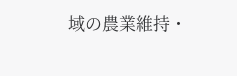域の農業維持・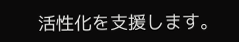活性化を支援します。